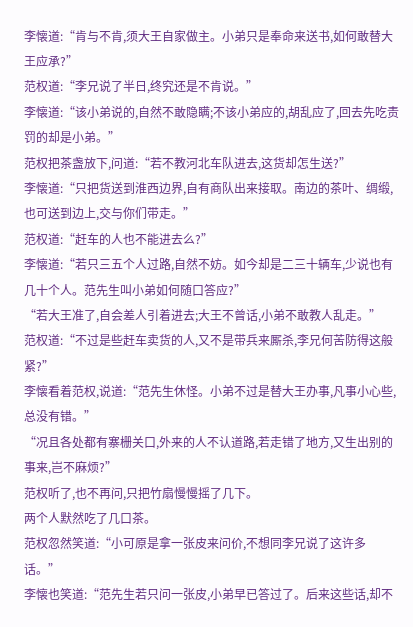李懐道:“肯与不肯,须大王自家做主。小弟只是奉命来送书,如何敢替大王应承?”
范权道:“李兄说了半日,终究还是不肯说。”
李懐道:“该小弟说的,自然不敢隐瞒;不该小弟应的,胡乱应了,回去先吃责罚的却是小弟。”
范权把茶盏放下,问道:“若不教河北车队进去,这货却怎生送?”
李懐道:“只把货送到淮西边界,自有商队出来接取。南边的茶叶、绸缎,也可送到边上,交与你们带走。”
范权道:“赶车的人也不能进去么?”
李懐道:“若只三五个人过路,自然不妨。如今却是二三十辆车,少说也有几十个人。范先生叫小弟如何随口答应?”
“若大王准了,自会差人引着进去;大王不曾话,小弟不敢教人乱走。”
范权道:“不过是些赶车卖货的人,又不是带兵来厮杀,李兄何苦防得这般紧?”
李懐看着范权,说道:“范先生休怪。小弟不过是替大王办事,凡事小心些,总没有错。”
“况且各处都有寨栅关口,外来的人不认道路,若走错了地方,又生出别的事来,岂不麻烦?”
范权听了,也不再问,只把竹扇慢慢摇了几下。
两个人默然吃了几口茶。
范权忽然笑道:“小可原是拿一张皮来问价,不想同李兄说了这许多话。”
李懐也笑道:“范先生若只问一张皮,小弟早已答过了。后来这些话,却不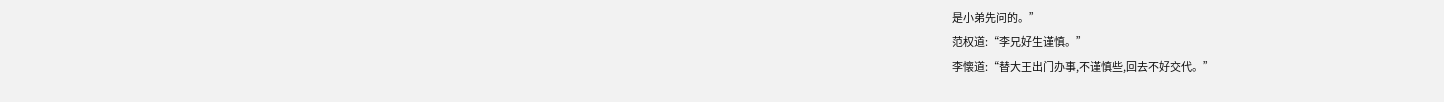是小弟先问的。”
范权道:“李兄好生谨慎。”
李懐道:“替大王出门办事,不谨慎些,回去不好交代。”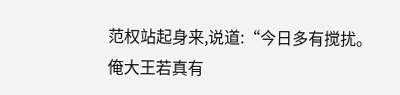范权站起身来,说道:“今日多有搅扰。俺大王若真有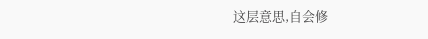这层意思,自会修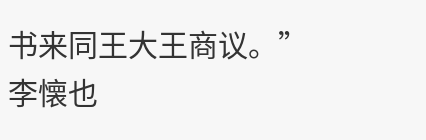书来同王大王商议。”
李懐也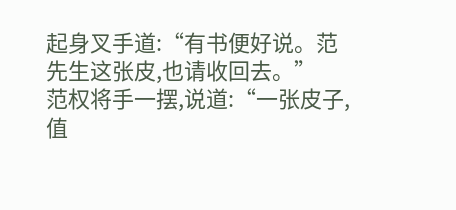起身叉手道:“有书便好说。范先生这张皮,也请收回去。”
范权将手一摆,说道:“一张皮子,值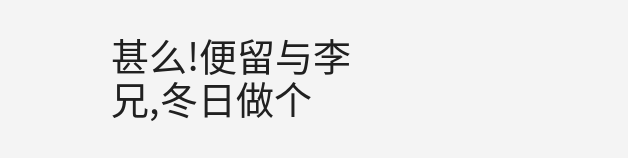甚么!便留与李兄,冬日做个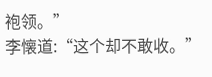袍领。”
李懐道:“这个却不敢收。”